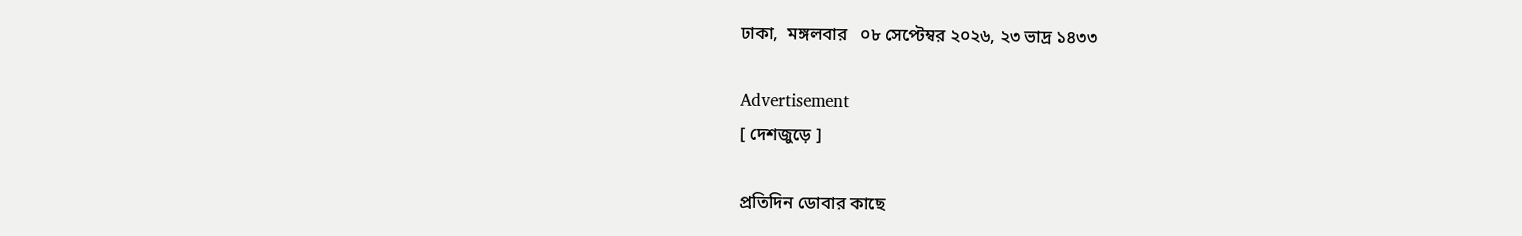ঢাকা,  মঙ্গলবার   ০৮ সেপ্টেম্বর ২০২৬, ২৩ ভাদ্র ১৪৩৩

Advertisement
[ দেশজুড়ে ]

প্রতিদিন ডোবার কাছে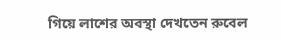গিয়ে লাশের অবস্থা দেখতেন রুবেল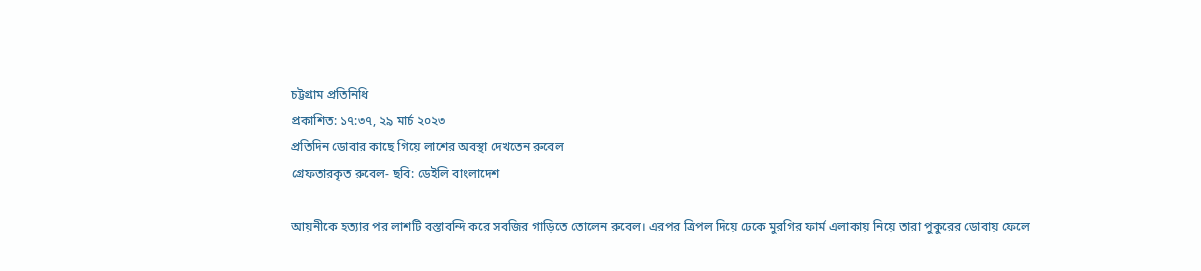চট্টগ্রাম প্রতিনিধি
প্রকাশিত: ১৭:৩৭, ২৯ মার্চ ২০২৩
প্রতিদিন ডোবার কাছে গিয়ে লাশের অবস্থা দেখতেন রুবেল
গ্রেফতারকৃত রুবেল- ছবি: ডেইলি বাংলাদেশ

আয়নীকে হত্যার পর লাশটি বস্তাবন্দি করে সবজির গাড়িতে তোলেন রুবেল। এরপর ত্রিপল দিয়ে ঢেকে মুরগির ফার্ম এলাকায় নিয়ে তারা পুকুরের ডোবায় ফেলে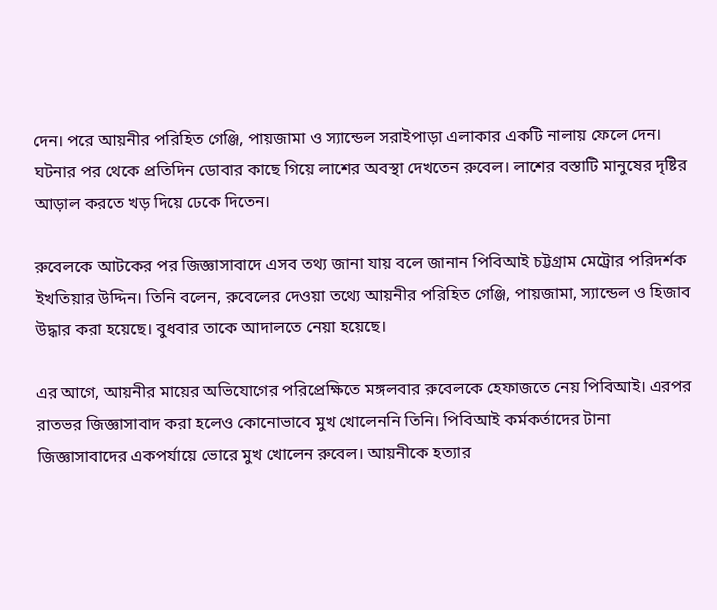দেন। পরে আয়নীর পরিহিত গেঞ্জি, পায়জামা ও স্যান্ডেল সরাইপাড়া এলাকার একটি নালায় ফেলে দেন। ঘটনার পর থেকে প্রতিদিন ডোবার কাছে গিয়ে লাশের অবস্থা দেখতেন রুবেল। লাশের বস্তাটি মানুষের দৃষ্টির আড়াল করতে খড় দিয়ে ঢেকে দিতেন।

রুবেলকে আটকের পর জিজ্ঞাসাবাদে এসব তথ্য জানা যায় বলে জানান পিবিআই চট্টগ্রাম মেট্রোর পরিদর্শক ইখতিয়ার উদ্দিন। তিনি বলেন, রুবেলের দেওয়া তথ্যে আয়নীর পরিহিত গেঞ্জি, পায়জামা, স্যান্ডেল ও হিজাব উদ্ধার করা হয়েছে। বুধবার তাকে আদালতে নেয়া হয়েছে।

এর আগে, আয়নীর মায়ের অভিযোগের পরিপ্রেক্ষিতে মঙ্গলবার রুবেলকে হেফাজতে নেয় পিবিআই। এরপর রাতভর জিজ্ঞাসাবাদ করা হলেও কোনোভাবে মুখ খোলেননি তিনি। পিবিআই কর্মকর্তাদের টানা জিজ্ঞাসাবাদের একপর্যায়ে ভোরে মুখ খোলেন রুবেল। আয়নীকে হত্যার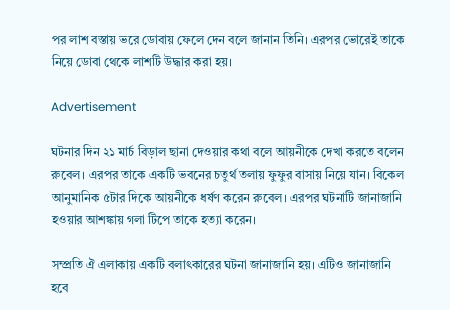পর লাশ বস্তায় ভরে ডোবায় ফেলে দেন বলে জানান তিনি। এরপর ভোরেই তাকে নিয়ে ডোবা থেকে লাশটি উদ্ধার করা হয়।

Advertisement

ঘটনার দিন ২১ মার্চ বিড়াল ছানা দেওয়ার কথা বলে আয়নীকে দেখা করতে বলেন রুবেল। এরপর তাকে একটি ভবনের চতুর্থ তলায় ফুফুর বাসায় নিয়ে যান। বিকেল আনুমানিক ৫টার দিকে আয়নীকে ধর্ষণ করেন রুবেল। এরপর ঘটনাটি জানাজানি হওয়ার আশঙ্কায় গলা টিপে তাকে হত্যা করেন।

সম্প্রতি ঐ এলাকায় একটি বলাৎকারের ঘটনা জানাজানি হয়। এটিও জানাজানি হবে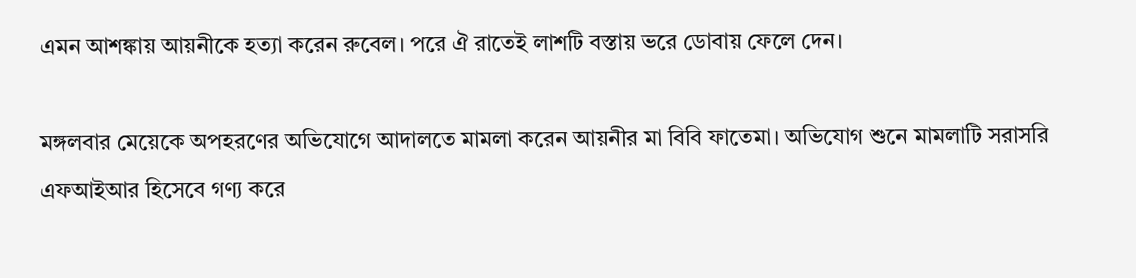এমন আশঙ্কায় আয়নীকে হত্যা করেন রুবেল। পরে ঐ রাতেই লাশটি বস্তায় ভরে ডোবায় ফেলে দেন।

মঙ্গলবার মেয়েকে অপহরণের অভিযোগে আদালতে মামলা করেন আয়নীর মা বিবি ফাতেমা। অভিযোগ শুনে মামলাটি সরাসরি এফআইআর হিসেবে গণ্য করে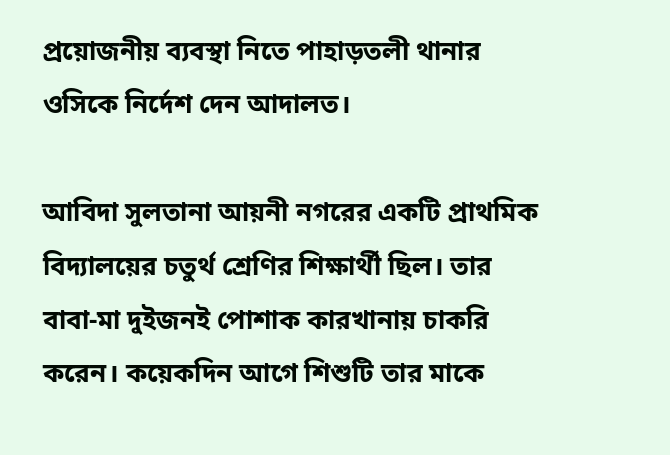প্রয়োজনীয় ব্যবস্থা নিতে পাহাড়তলী থানার ওসিকে নির্দেশ দেন আদালত।

আবিদা সুলতানা আয়নী নগরের একটি প্রাথমিক বিদ্যালয়ের চতুর্থ শ্রেণির শিক্ষার্থী ছিল। তার বাবা-মা দুইজনই পোশাক কারখানায় চাকরি করেন। কয়েকদিন আগে শিশুটি তার মাকে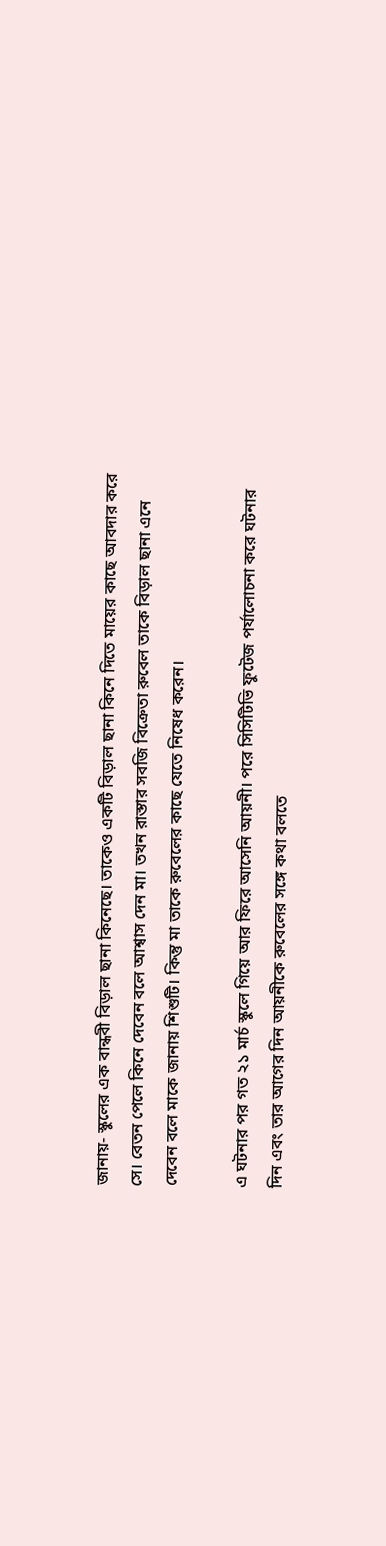জানায়- স্কুলের এক বান্ধবী বিড়াল ছানা কিনেছে। তাকেও একটি বিড়াল ছানা কিনে দিতে মায়ের কাছে আবদার করে সে। বেতন পেলে কিনে দেবেন বলে আশ্বাস দেন মা। তখন রাস্তার সবজি বিক্রেতা রুবেল তাকে বিড়াল ছানা এনে দেবেন বলে মাকে জানায় শিশুটি। কিন্তু মা তাকে রুবেলের কাছে যেতে নিষেধ করেন।

এ ঘটনার পর গত ২১ মার্চ স্কুলে গিয়ে আর ফিরে আসেনি আয়নী। পরে সিসিটিভি ফুটেজ পর্যালোচনা করে ঘটনার দিন এবং তার আগের দিন আয়নীকে রুবেলের সঙ্গে কথা বলতে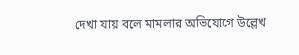দেখা যায় বলে মামলার অভিযোগে উল্লেখ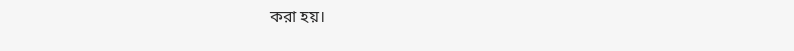করা হয়।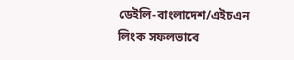ডেইলি-বাংলাদেশ/এইচএন
লিংক সফলভাবে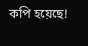কপি হয়েছে!